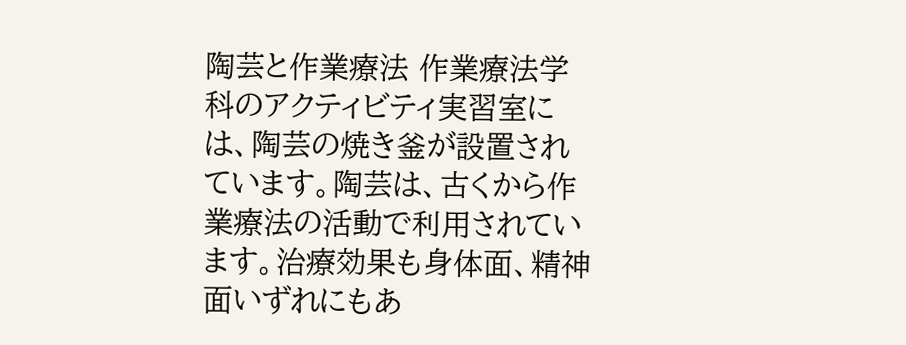陶芸と作業療法 作業療法学科のアクティビティ実習室には、陶芸の焼き釜が設置されています。陶芸は、古くから作業療法の活動で利用されています。治療効果も身体面、精神面いずれにもあ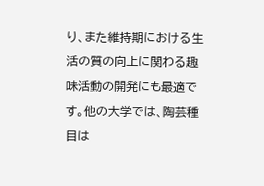り、また維持期における生活の質の向上に関わる趣味活動の開発にも最適です。他の大学では、陶芸種目は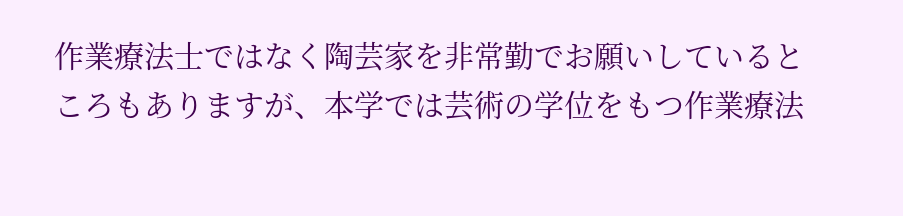作業療法士ではなく陶芸家を非常勤でお願いしているところもありますが、本学では芸術の学位をもつ作業療法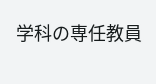学科の専任教員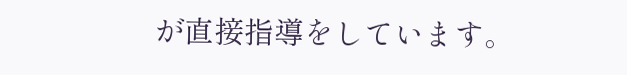が直接指導をしています。